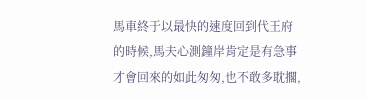馬車終于以最快的速度回到代王府的時候,馬夫心測鐘岸肯定是有急事才會回來的如此匆匆,也不敢多耽擱,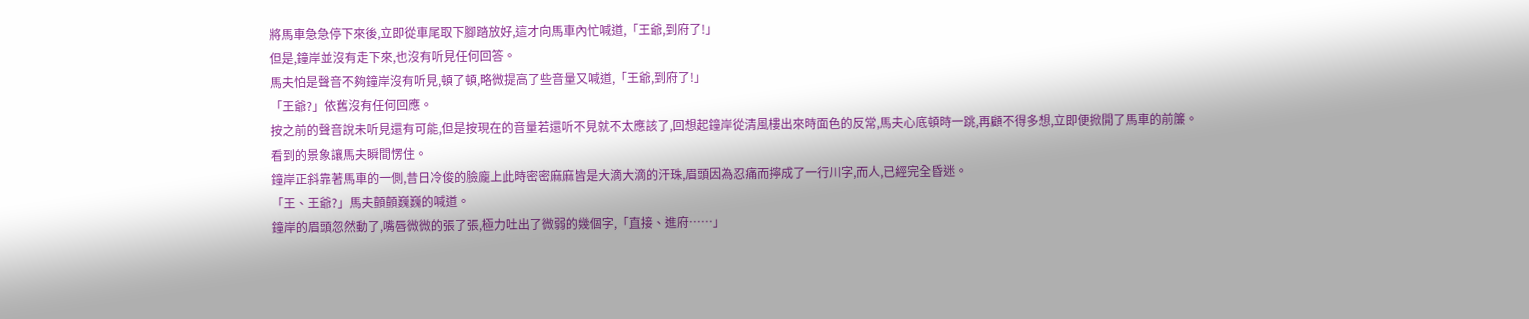將馬車急急停下來後,立即從車尾取下腳踏放好,這才向馬車內忙喊道,「王爺,到府了!」
但是,鐘岸並沒有走下來,也沒有听見任何回答。
馬夫怕是聲音不夠鐘岸沒有听見,頓了頓,略微提高了些音量又喊道,「王爺,到府了!」
「王爺?」依舊沒有任何回應。
按之前的聲音說未听見還有可能,但是按現在的音量若還听不見就不太應該了,回想起鐘岸從清風樓出來時面色的反常,馬夫心底頓時一跳,再顧不得多想,立即便掀開了馬車的前簾。
看到的景象讓馬夫瞬間愣住。
鐘岸正斜靠著馬車的一側,昔日冷俊的臉龐上此時密密麻麻皆是大滴大滴的汗珠,眉頭因為忍痛而擰成了一行川字,而人,已經完全昏迷。
「王、王爺?」馬夫顫顫巍巍的喊道。
鐘岸的眉頭忽然動了,嘴唇微微的張了張,極力吐出了微弱的幾個字,「直接、進府……」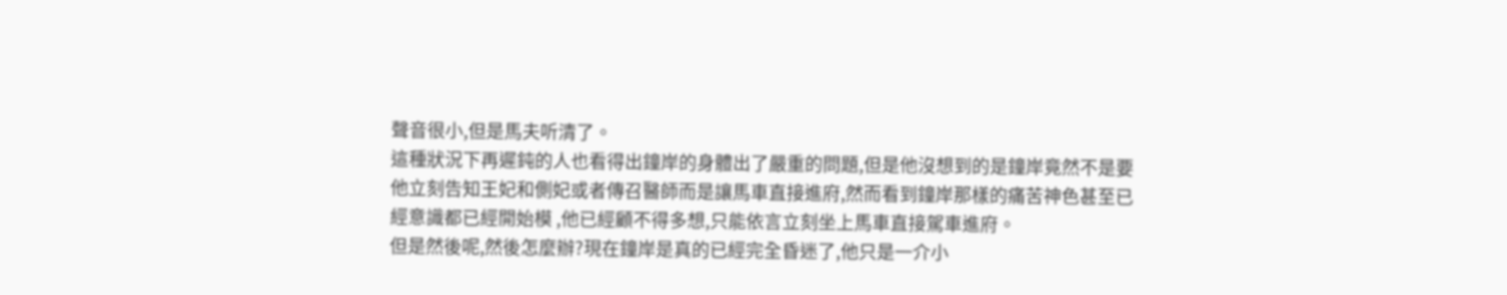聲音很小,但是馬夫听清了。
這種狀況下再遲鈍的人也看得出鐘岸的身體出了嚴重的問題,但是他沒想到的是鐘岸竟然不是要他立刻告知王妃和側妃或者傳召醫師而是讓馬車直接進府,然而看到鐘岸那樣的痛苦神色甚至已經意識都已經開始模 ,他已經顧不得多想,只能依言立刻坐上馬車直接駕車進府。
但是然後呢,然後怎麼辦?現在鐘岸是真的已經完全昏迷了,他只是一介小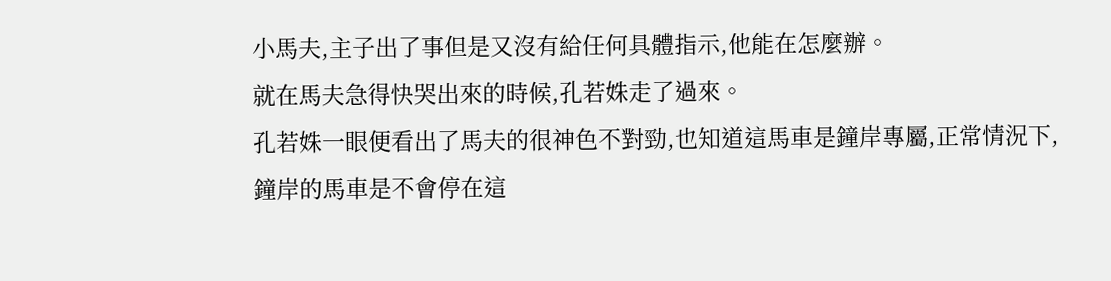小馬夫,主子出了事但是又沒有給任何具體指示,他能在怎麼辦。
就在馬夫急得快哭出來的時候,孔若姝走了過來。
孔若姝一眼便看出了馬夫的很神色不對勁,也知道這馬車是鐘岸專屬,正常情況下,鐘岸的馬車是不會停在這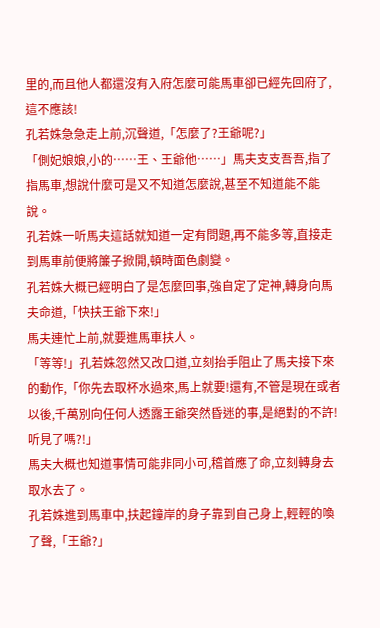里的,而且他人都還沒有入府怎麼可能馬車卻已經先回府了,這不應該!
孔若姝急急走上前,沉聲道,「怎麼了?王爺呢?」
「側妃娘娘,小的……王、王爺他……」馬夫支支吾吾,指了指馬車,想說什麼可是又不知道怎麼說,甚至不知道能不能說。
孔若姝一听馬夫這話就知道一定有問題,再不能多等,直接走到馬車前便將簾子掀開,頓時面色劇變。
孔若姝大概已經明白了是怎麼回事,強自定了定神,轉身向馬夫命道,「快扶王爺下來!」
馬夫連忙上前,就要進馬車扶人。
「等等!」孔若姝忽然又改口道,立刻抬手阻止了馬夫接下來的動作,「你先去取杯水過來,馬上就要!還有,不管是現在或者以後,千萬別向任何人透露王爺突然昏迷的事,是絕對的不許!听見了嗎?!」
馬夫大概也知道事情可能非同小可,稽首應了命,立刻轉身去取水去了。
孔若姝進到馬車中,扶起鐘岸的身子靠到自己身上,輕輕的喚了聲,「王爺?」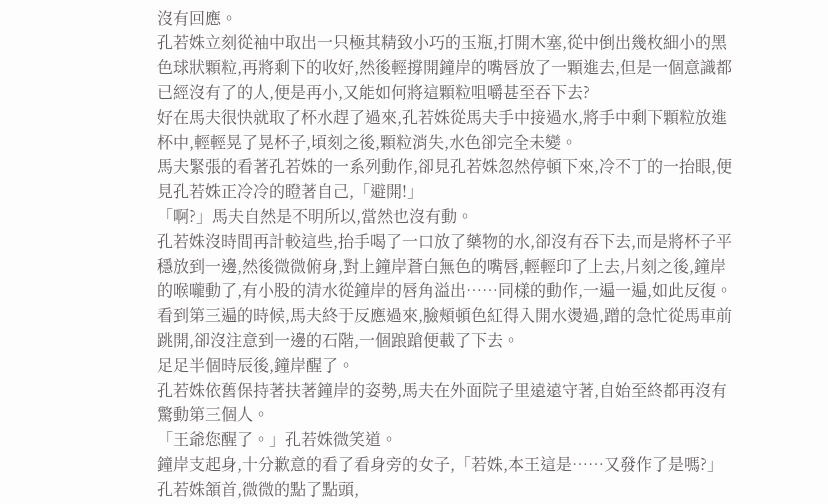沒有回應。
孔若姝立刻從袖中取出一只極其精致小巧的玉瓶,打開木塞,從中倒出幾枚細小的黑色球狀顆粒,再將剩下的收好,然後輕撐開鐘岸的嘴唇放了一顆進去,但是一個意識都已經沒有了的人,便是再小,又能如何將這顆粒咀嚼甚至吞下去?
好在馬夫很快就取了杯水趕了過來,孔若姝從馬夫手中接過水,將手中剩下顆粒放進杯中,輕輕晃了晃杯子,頃刻之後,顆粒消失,水色卻完全未變。
馬夫緊張的看著孔若姝的一系列動作,卻見孔若姝忽然停頓下來,冷不丁的一抬眼,便見孔若姝正冷冷的瞪著自己,「避開!」
「啊?」馬夫自然是不明所以,當然也沒有動。
孔若姝沒時間再計較這些,抬手喝了一口放了藥物的水,卻沒有吞下去,而是將杯子平穩放到一邊,然後微微俯身,對上鐘岸蒼白無色的嘴唇,輕輕印了上去,片刻之後,鐘岸的喉嚨動了,有小股的清水從鐘岸的唇角溢出……同樣的動作,一遍一遍,如此反復。
看到第三遍的時候,馬夫終于反應過來,臉頰頓色紅得入開水燙過,蹭的急忙從馬車前跳開,卻沒注意到一邊的石階,一個踉蹌便載了下去。
足足半個時辰後,鐘岸醒了。
孔若姝依舊保持著扶著鐘岸的姿勢,馬夫在外面院子里遠遠守著,自始至終都再沒有驚動第三個人。
「王爺您醒了。」孔若姝微笑道。
鐘岸支起身,十分歉意的看了看身旁的女子,「若姝,本王這是……又發作了是嗎?」
孔若姝頷首,微微的點了點頭,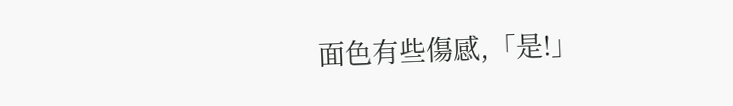面色有些傷感,「是!」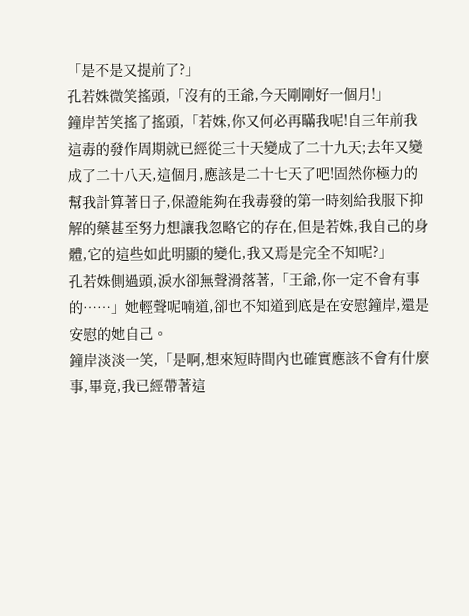「是不是又提前了?」
孔若姝微笑搖頭,「沒有的王爺,今天剛剛好一個月!」
鐘岸苦笑搖了搖頭,「若姝,你又何必再瞞我呢!自三年前我這毒的發作周期就已經從三十天變成了二十九天;去年又變成了二十八天,這個月,應該是二十七天了吧!固然你極力的幫我計算著日子,保證能夠在我毒發的第一時刻給我服下抑解的藥甚至努力想讓我忽略它的存在,但是若姝,我自己的身體,它的這些如此明顯的變化,我又焉是完全不知呢?」
孔若姝側過頭,淚水卻無聲滑落著,「王爺,你一定不會有事的……」她輕聲呢喃道,卻也不知道到底是在安慰鐘岸,還是安慰的她自己。
鐘岸淡淡一笑,「是啊,想來短時間內也確實應該不會有什麼事,畢竟,我已經帶著這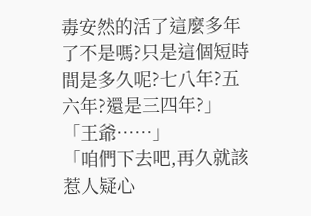毒安然的活了這麼多年了不是嗎?只是這個短時間是多久呢?七八年?五六年?還是三四年?」
「王爺……」
「咱們下去吧,再久就該惹人疑心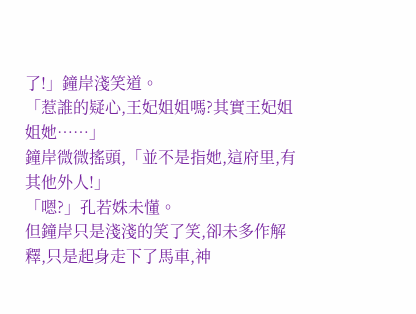了!」鐘岸淺笑道。
「惹誰的疑心,王妃姐姐嗎?其實王妃姐姐她……」
鐘岸微微搖頭,「並不是指她,這府里,有其他外人!」
「嗯?」孔若姝未懂。
但鐘岸只是淺淺的笑了笑,卻未多作解釋,只是起身走下了馬車,神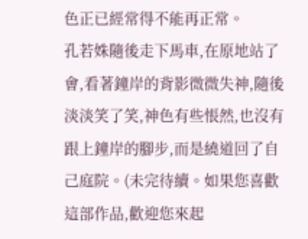色正已經常得不能再正常。
孔若姝隨後走下馬車,在原地站了會,看著鐘岸的背影微微失神,隨後淡淡笑了笑,神色有些悵然,也沒有跟上鐘岸的腳步,而是繞道回了自己庭院。(未完待續。如果您喜歡這部作品,歡迎您來起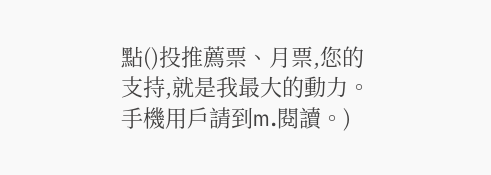點()投推薦票、月票,您的支持,就是我最大的動力。手機用戶請到m.閱讀。)